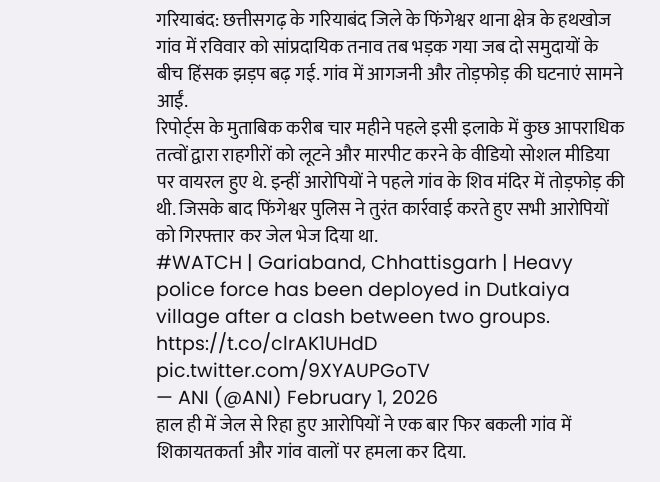गरियाबंद: छत्तीसगढ़ के गरियाबंद जिले के फिंगेश्वर थाना क्षेत्र के हथखोज गांव में रविवार को सांप्रदायिक तनाव तब भड़क गया जब दो समुदायों के बीच हिंसक झड़प बढ़ गई. गांव में आगजनी और तोड़फोड़ की घटनाएं सामने आईं.
रिपोर्ट्स के मुताबिक करीब चार महीने पहले इसी इलाके में कुछ आपराधिक तत्वों द्वारा राहगीरों को लूटने और मारपीट करने के वीडियो सोशल मीडिया पर वायरल हुए थे. इन्हीं आरोपियों ने पहले गांव के शिव मंदिर में तोड़फोड़ की थी. जिसके बाद फिंगेश्वर पुलिस ने तुरंत कार्रवाई करते हुए सभी आरोपियों को गिरफ्तार कर जेल भेज दिया था.
#WATCH | Gariaband, Chhattisgarh | Heavy police force has been deployed in Dutkaiya village after a clash between two groups. https://t.co/clrAK1UHdD pic.twitter.com/9XYAUPGoTV
— ANI (@ANI) February 1, 2026
हाल ही में जेल से रिहा हुए आरोपियों ने एक बार फिर बकली गांव में शिकायतकर्ता और गांव वालों पर हमला कर दिया.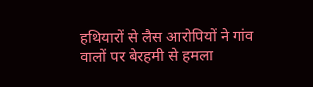हथियारों से लैस आरोपियों ने गांव वालों पर बेरहमी से हमला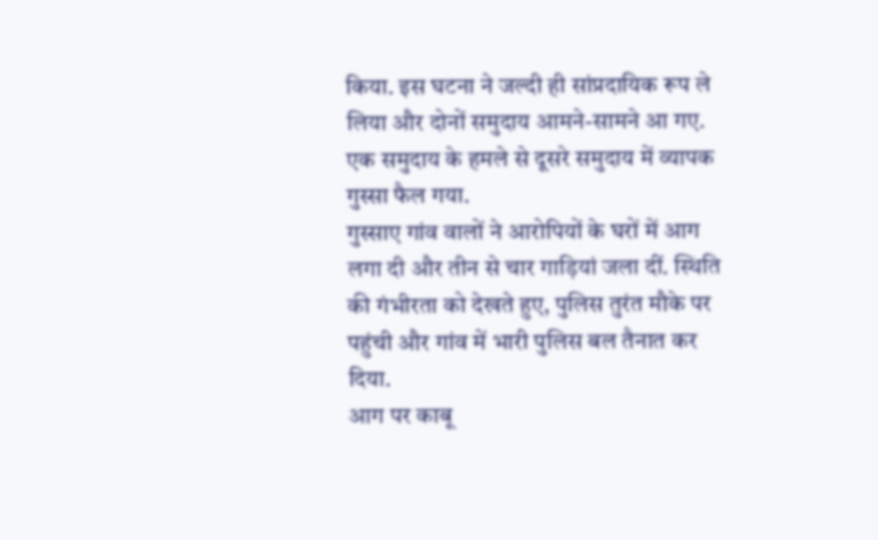किया. इस घटना ने जल्दी ही सांप्रदायिक रूप ले लिया और दोनों समुदाय आमने-सामने आ गए. एक समुदाय के हमले से दूसरे समुदाय में व्यापक गुस्सा फैल गया.
गुस्साए गांव वालों ने आरोपियों के घरों में आग लगा दी और तीन से चार गाड़ियां जला दीं. स्थिति की गंभीरता को देखते हुए, पुलिस तुरंत मौके पर पहुंची और गांव में भारी पुलिस बल तैनात कर दिया.
आग पर काबू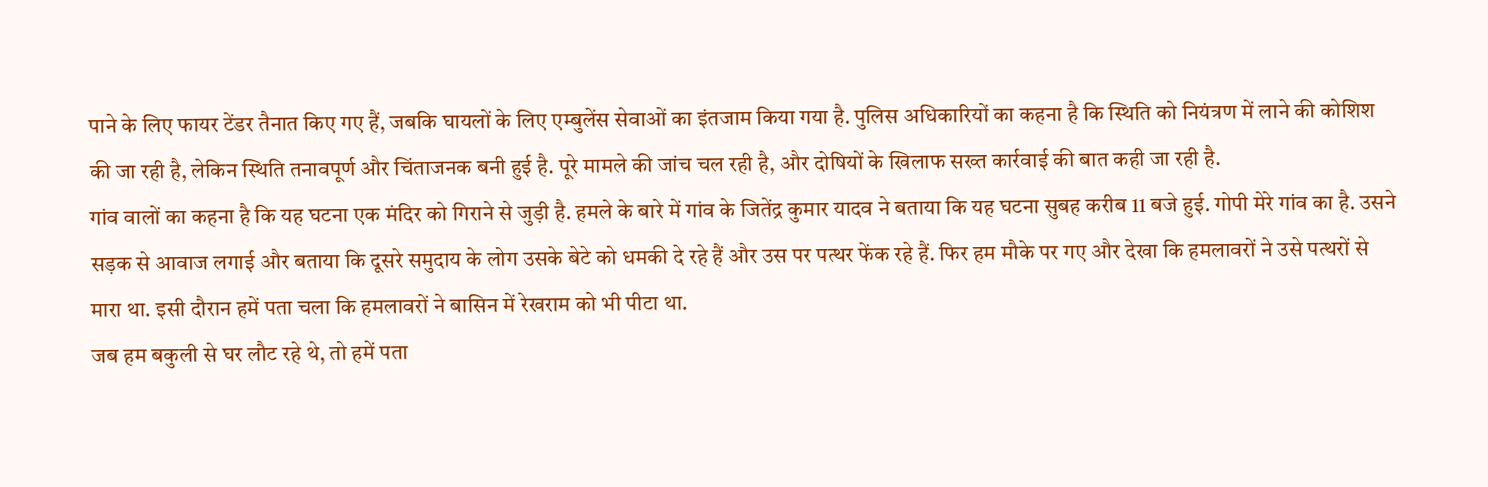पाने के लिए फायर टेंडर तैनात किए गए हैं, जबकि घायलों के लिए एम्बुलेंस सेवाओं का इंतजाम किया गया है. पुलिस अधिकारियों का कहना है कि स्थिति को नियंत्रण में लाने की कोशिश की जा रही है, लेकिन स्थिति तनावपूर्ण और चिंताजनक बनी हुई है. पूरे मामले की जांच चल रही है, और दोषियों के खिलाफ सख्त कार्रवाई की बात कही जा रही है.
गांव वालों का कहना है कि यह घटना एक मंदिर को गिराने से जुड़ी है. हमले के बारे में गांव के जितेंद्र कुमार यादव ने बताया कि यह घटना सुबह करीब 11 बजे हुई. गोपी मेरे गांव का है. उसने सड़क से आवाज लगाई और बताया कि दूसरे समुदाय के लोग उसके बेटे को धमकी दे रहे हैं और उस पर पत्थर फेंक रहे हैं. फिर हम मौके पर गए और देखा कि हमलावरों ने उसे पत्थरों से मारा था. इसी दौरान हमें पता चला कि हमलावरों ने बासिन में रेखराम को भी पीटा था.
जब हम बकुली से घर लौट रहे थे, तो हमें पता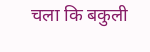चला कि बकुली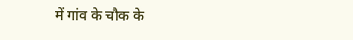में गांव के चौक के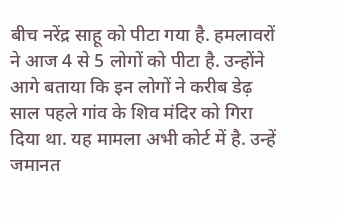बीच नरेंद्र साहू को पीटा गया है. हमलावरों ने आज 4 से 5 लोगों को पीटा है. उन्होंने आगे बताया कि इन लोगों ने करीब डेढ़ साल पहले गांव के शिव मंदिर को गिरा दिया था. यह मामला अभी कोर्ट में है. उन्हें जमानत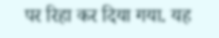पर रिहा कर दिया गया. यह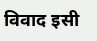विवाद इसी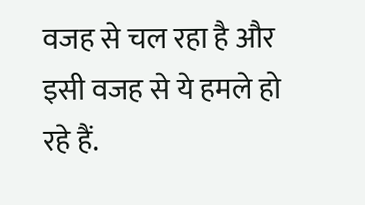वजह से चल रहा है और इसी वजह से ये हमले हो रहे हैं.